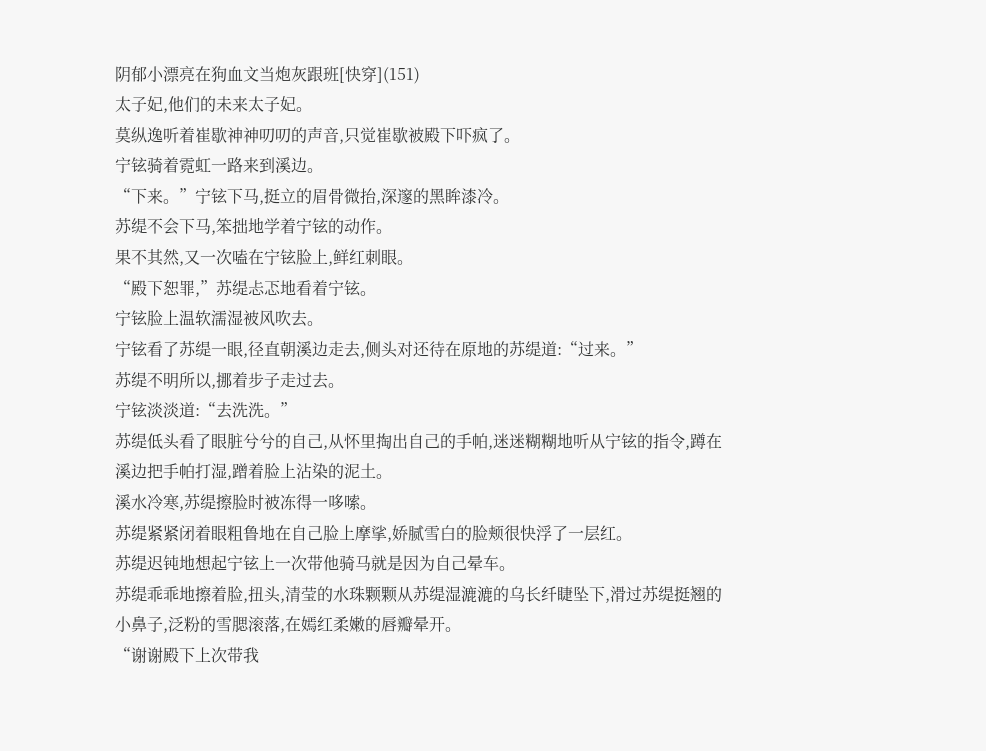阴郁小漂亮在狗血文当炮灰跟班[快穿](151)
太子妃,他们的未来太子妃。
莫纵逸听着崔歇神神叨叨的声音,只觉崔歇被殿下吓疯了。
宁铉骑着霓虹一路来到溪边。
“下来。”宁铉下马,挺立的眉骨微抬,深邃的黑眸漆冷。
苏缇不会下马,笨拙地学着宁铉的动作。
果不其然,又一次嗑在宁铉脸上,鲜红刺眼。
“殿下恕罪,”苏缇忐忑地看着宁铉。
宁铉脸上温软濡湿被风吹去。
宁铉看了苏缇一眼,径直朝溪边走去,侧头对还待在原地的苏缇道:“过来。”
苏缇不明所以,挪着步子走过去。
宁铉淡淡道:“去洗洗。”
苏缇低头看了眼脏兮兮的自己,从怀里掏出自己的手帕,迷迷糊糊地听从宁铉的指令,蹲在溪边把手帕打湿,蹭着脸上沾染的泥土。
溪水冷寒,苏缇擦脸时被冻得一哆嗦。
苏缇紧紧闭着眼粗鲁地在自己脸上摩挲,娇腻雪白的脸颊很快浮了一层红。
苏缇迟钝地想起宁铉上一次带他骑马就是因为自己晕车。
苏缇乖乖地擦着脸,扭头,清莹的水珠颗颗从苏缇湿漉漉的乌长纤睫坠下,滑过苏缇挺翘的小鼻子,泛粉的雪腮滚落,在嫣红柔嫩的唇瓣晕开。
“谢谢殿下上次带我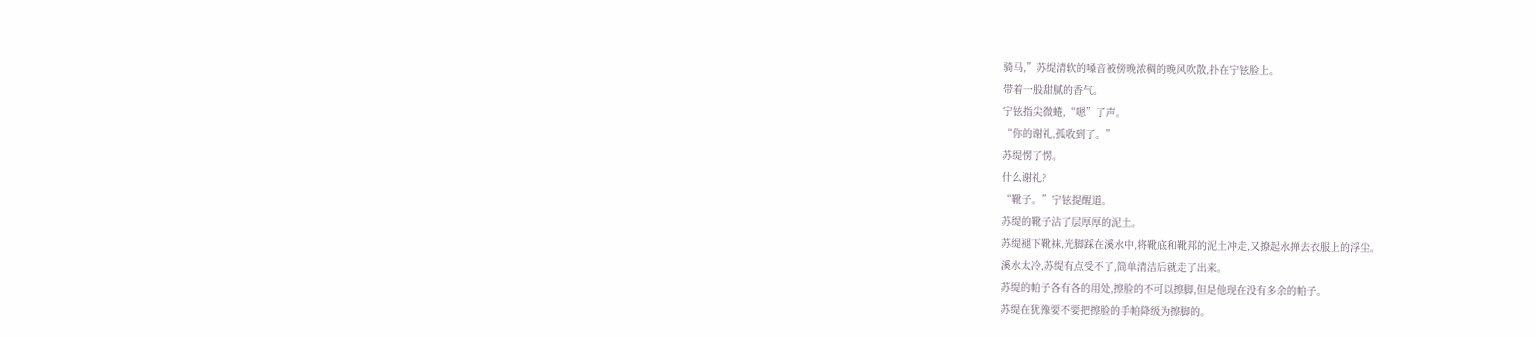骑马,”苏缇清软的嗓音被傍晚浓稠的晚风吹散,扑在宁铉脸上。
带着一股甜腻的香气。
宁铉指尖微蜷,“嗯”了声。
“你的谢礼,孤收到了。”
苏缇愣了愣。
什么谢礼?
“靴子。”宁铉提醒道。
苏缇的靴子沾了层厚厚的泥土。
苏缇褪下靴袜,光脚踩在溪水中,将靴底和靴邦的泥土冲走,又撩起水掸去衣服上的浮尘。
溪水太冷,苏缇有点受不了,简单清洁后就走了出来。
苏缇的帕子各有各的用处,擦脸的不可以擦脚,但是他现在没有多余的帕子。
苏缇在犹豫要不要把擦脸的手帕降级为擦脚的。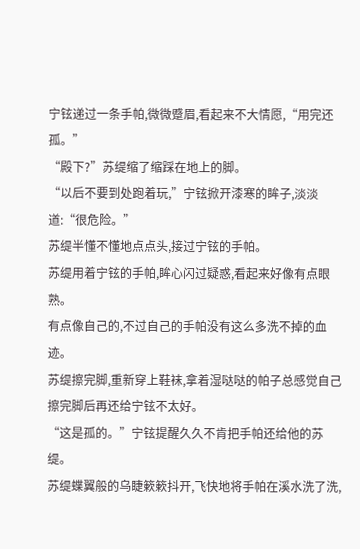宁铉递过一条手帕,微微蹙眉,看起来不大情愿,“用完还孤。”
“殿下?”苏缇缩了缩踩在地上的脚。
“以后不要到处跑着玩,”宁铉掀开漆寒的眸子,淡淡道:“很危险。”
苏缇半懂不懂地点点头,接过宁铉的手帕。
苏缇用着宁铉的手帕,眸心闪过疑惑,看起来好像有点眼熟。
有点像自己的,不过自己的手帕没有这么多洗不掉的血迹。
苏缇擦完脚,重新穿上鞋袜,拿着湿哒哒的帕子总感觉自己擦完脚后再还给宁铉不太好。
“这是孤的。”宁铉提醒久久不肯把手帕还给他的苏缇。
苏缇蝶翼般的乌睫簌簌抖开,飞快地将手帕在溪水洗了洗,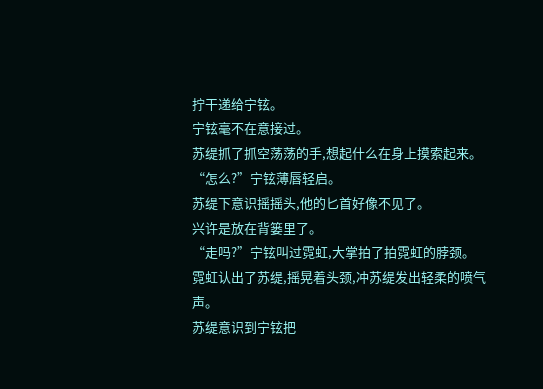拧干递给宁铉。
宁铉毫不在意接过。
苏缇抓了抓空荡荡的手,想起什么在身上摸索起来。
“怎么?”宁铉薄唇轻启。
苏缇下意识摇摇头,他的匕首好像不见了。
兴许是放在背篓里了。
“走吗?”宁铉叫过霓虹,大掌拍了拍霓虹的脖颈。
霓虹认出了苏缇,摇晃着头颈,冲苏缇发出轻柔的喷气声。
苏缇意识到宁铉把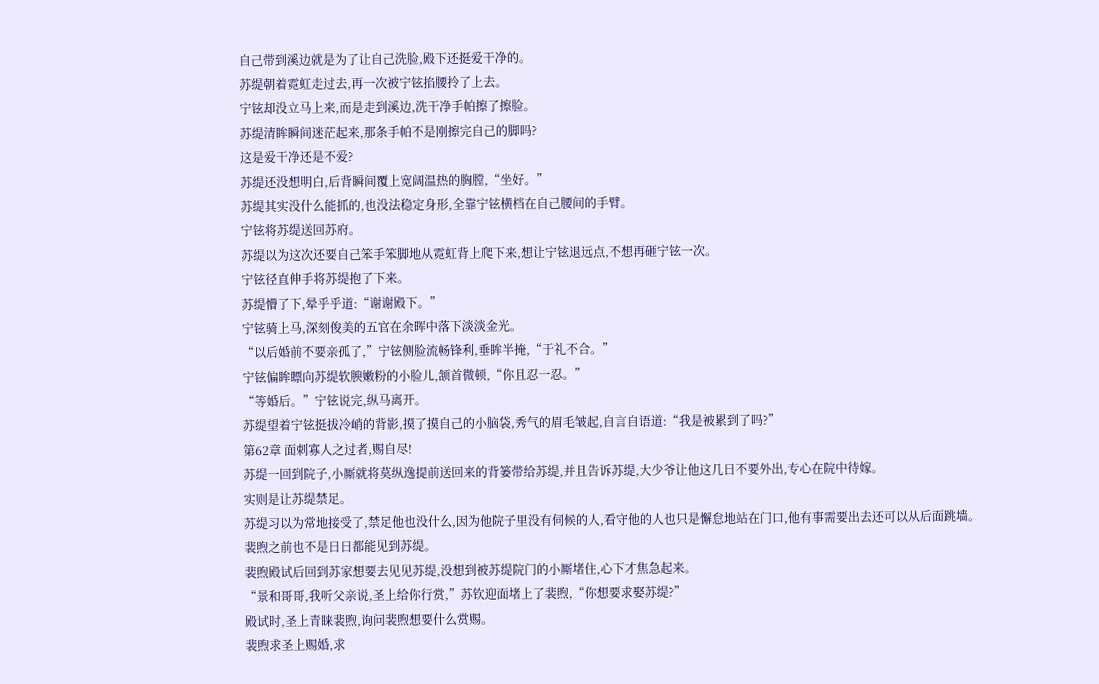自己带到溪边就是为了让自己洗脸,殿下还挺爱干净的。
苏缇朝着霓虹走过去,再一次被宁铉掐腰拎了上去。
宁铉却没立马上来,而是走到溪边,洗干净手帕擦了擦脸。
苏缇清眸瞬间迷茫起来,那条手帕不是刚擦完自己的脚吗?
这是爱干净还是不爱?
苏缇还没想明白,后背瞬间覆上宽阔温热的胸膛,“坐好。”
苏缇其实没什么能抓的,也没法稳定身形,全靠宁铉横档在自己腰间的手臂。
宁铉将苏缇送回苏府。
苏缇以为这次还要自己笨手笨脚地从霓虹背上爬下来,想让宁铉退远点,不想再砸宁铉一次。
宁铉径直伸手将苏缇抱了下来。
苏缇懵了下,晕乎乎道:“谢谢殿下。”
宁铉骑上马,深刻俊美的五官在余晖中落下淡淡金光。
“以后婚前不要亲孤了,”宁铉侧脸流畅锋利,垂眸半掩,“于礼不合。”
宁铉偏眸瞟向苏缇软腴嫩粉的小脸儿,颔首微顿,“你且忍一忍。”
“等婚后。”宁铉说完,纵马离开。
苏缇望着宁铉挺拔冷峭的背影,摸了摸自己的小脑袋,秀气的眉毛皱起,自言自语道:“我是被累到了吗?”
第62章 面刺寡人之过者,赐自尽!
苏缇一回到院子,小厮就将莫纵逸提前送回来的背篓带给苏缇,并且告诉苏缇,大少爷让他这几日不要外出,专心在院中待嫁。
实则是让苏缇禁足。
苏缇习以为常地接受了,禁足他也没什么,因为他院子里没有伺候的人,看守他的人也只是懈怠地站在门口,他有事需要出去还可以从后面跳墙。
裴煦之前也不是日日都能见到苏缇。
裴煦殿试后回到苏家想要去见见苏缇,没想到被苏缇院门的小厮堵住,心下才焦急起来。
“景和哥哥,我听父亲说,圣上给你行赏,”苏钦迎面堵上了裴煦,“你想要求娶苏缇?”
殿试时,圣上青睐裴煦,询问裴煦想要什么赏赐。
裴煦求圣上赐婚,求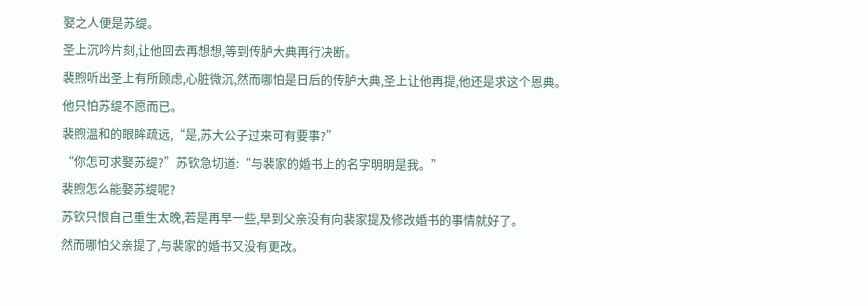娶之人便是苏缇。
圣上沉吟片刻,让他回去再想想,等到传胪大典再行决断。
裴煦听出圣上有所顾虑,心脏微沉,然而哪怕是日后的传胪大典,圣上让他再提,他还是求这个恩典。
他只怕苏缇不愿而已。
裴煦温和的眼眸疏远,“是,苏大公子过来可有要事?”
“你怎可求娶苏缇?”苏钦急切道:“与裴家的婚书上的名字明明是我。”
裴煦怎么能娶苏缇呢?
苏钦只恨自己重生太晚,若是再早一些,早到父亲没有向裴家提及修改婚书的事情就好了。
然而哪怕父亲提了,与裴家的婚书又没有更改。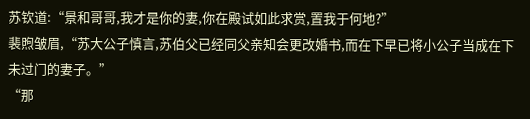苏钦道:“景和哥哥,我才是你的妻,你在殿试如此求赏,置我于何地?”
裴煦皱眉,“苏大公子慎言,苏伯父已经同父亲知会更改婚书,而在下早已将小公子当成在下未过门的妻子。”
“那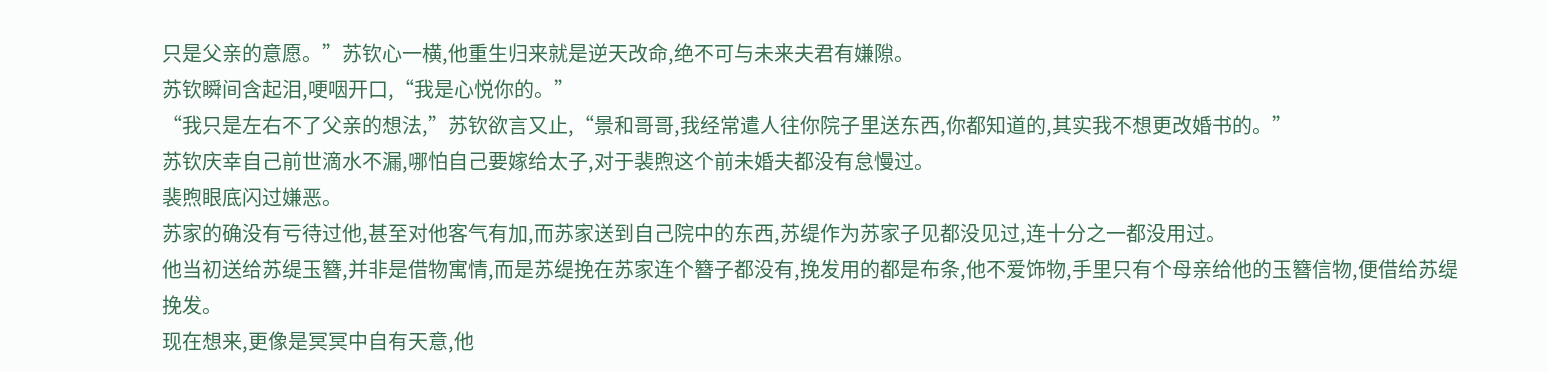只是父亲的意愿。”苏钦心一横,他重生归来就是逆天改命,绝不可与未来夫君有嫌隙。
苏钦瞬间含起泪,哽咽开口,“我是心悦你的。”
“我只是左右不了父亲的想法,”苏钦欲言又止,“景和哥哥,我经常遣人往你院子里送东西,你都知道的,其实我不想更改婚书的。”
苏钦庆幸自己前世滴水不漏,哪怕自己要嫁给太子,对于裴煦这个前未婚夫都没有怠慢过。
裴煦眼底闪过嫌恶。
苏家的确没有亏待过他,甚至对他客气有加,而苏家送到自己院中的东西,苏缇作为苏家子见都没见过,连十分之一都没用过。
他当初送给苏缇玉簪,并非是借物寓情,而是苏缇挽在苏家连个簪子都没有,挽发用的都是布条,他不爱饰物,手里只有个母亲给他的玉簪信物,便借给苏缇挽发。
现在想来,更像是冥冥中自有天意,他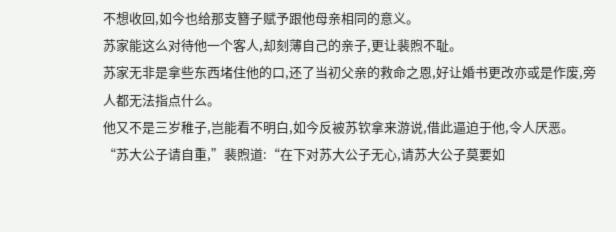不想收回,如今也给那支簪子赋予跟他母亲相同的意义。
苏家能这么对待他一个客人,却刻薄自己的亲子,更让裴煦不耻。
苏家无非是拿些东西堵住他的口,还了当初父亲的救命之恩,好让婚书更改亦或是作废,旁人都无法指点什么。
他又不是三岁稚子,岂能看不明白,如今反被苏钦拿来游说,借此逼迫于他,令人厌恶。
“苏大公子请自重,”裴煦道:“在下对苏大公子无心,请苏大公子莫要如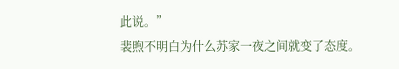此说。”
裴煦不明白为什么苏家一夜之间就变了态度。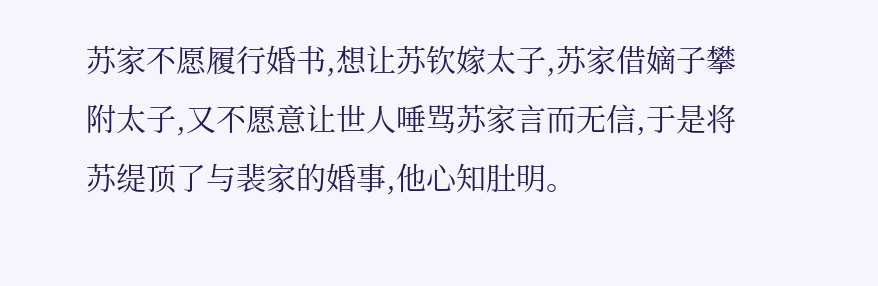苏家不愿履行婚书,想让苏钦嫁太子,苏家借嫡子攀附太子,又不愿意让世人唾骂苏家言而无信,于是将苏缇顶了与裴家的婚事,他心知肚明。